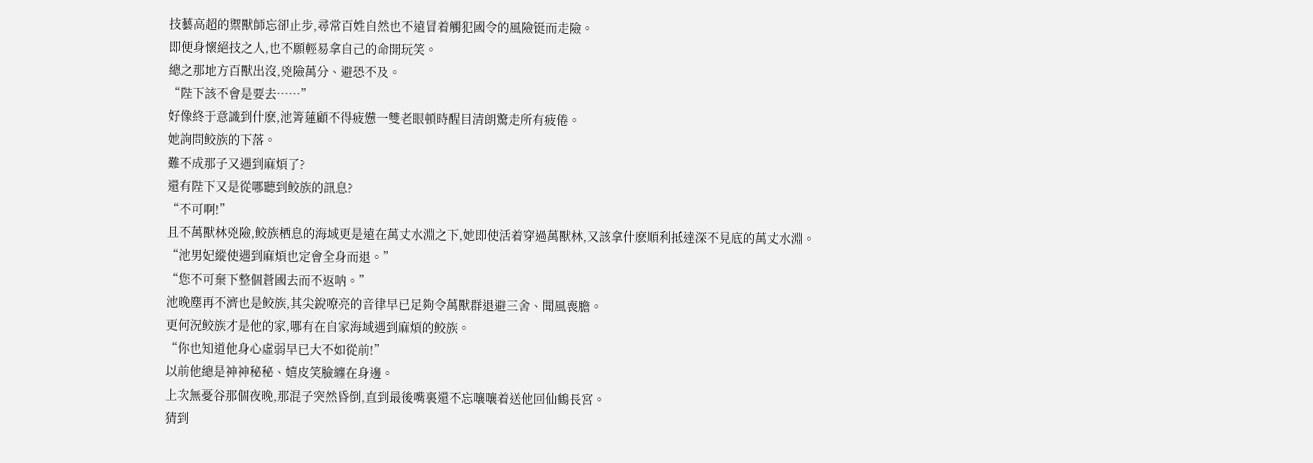技藝高超的禦獸師忘卻止步,尋常百姓自然也不遠冒着觸犯國令的風險铤而走險。
即便身懷絕技之人,也不願輕易拿自己的命開玩笑。
總之那地方百獸出沒,兇險萬分、避恐不及。
“陛下該不會是要去……”
好像終于意識到什麽,池箐蓮顧不得疲憊一雙老眼頓時醒目清朗驚走所有疲倦。
她詢問鲛族的下落。
難不成那子又遇到麻煩了?
還有陛下又是從哪聽到鲛族的訊息?
“不可啊!”
且不萬獸林兇險,鲛族栖息的海域更是遠在萬丈水淵之下,她即使活着穿過萬獸林,又該拿什麽順利抵達深不見底的萬丈水淵。
“池男妃縱使遇到麻煩也定會全身而退。”
“您不可棄下整個蒼國去而不返呐。”
池晚塵再不濟也是鲛族,其尖銳嘹亮的音律早已足夠令萬獸群退避三舍、聞風喪膽。
更何況鲛族才是他的家,哪有在自家海域遇到麻煩的鲛族。
“你也知道他身心虛弱早已大不如從前!”
以前他總是神神秘秘、嬉皮笑臉纏在身邊。
上次無憂谷那個夜晚,那混子突然昏倒,直到最後嘴裏還不忘嚷嚷着送他回仙鶴長宮。
猜到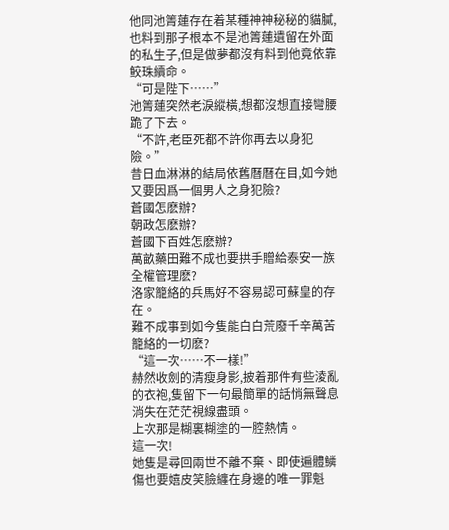他同池箐蓮存在着某種神神秘秘的貓膩,也料到那子根本不是池箐蓮遺留在外面的私生子,但是做夢都沒有料到他竟依靠鲛珠續命。
“可是陛下……”
池箐蓮突然老淚縱橫,想都沒想直接彎腰跪了下去。
“不許,老臣死都不許你再去以身犯險。”
昔日血淋淋的結局依舊曆曆在目,如今她又要因爲一個男人之身犯險?
蒼國怎麽辦?
朝政怎麽辦?
蒼國下百姓怎麽辦?
萬畝藥田難不成也要拱手贈給泰安一族全權管理麽?
洛家籠絡的兵馬好不容易認可蘇皇的存在。
難不成事到如今隻能白白荒廢千辛萬苦籠絡的一切麽?
“這一次……不一樣!”
赫然收劍的清瘦身影,披着那件有些淩亂的衣袍,隻留下一句最簡單的話悄無聲息消失在茫茫視線盡頭。
上次那是糊裏糊塗的一腔熱情。
這一次!
她隻是尋回兩世不離不棄、即使遍體鱗傷也要嬉皮笑臉纏在身邊的唯一罪魁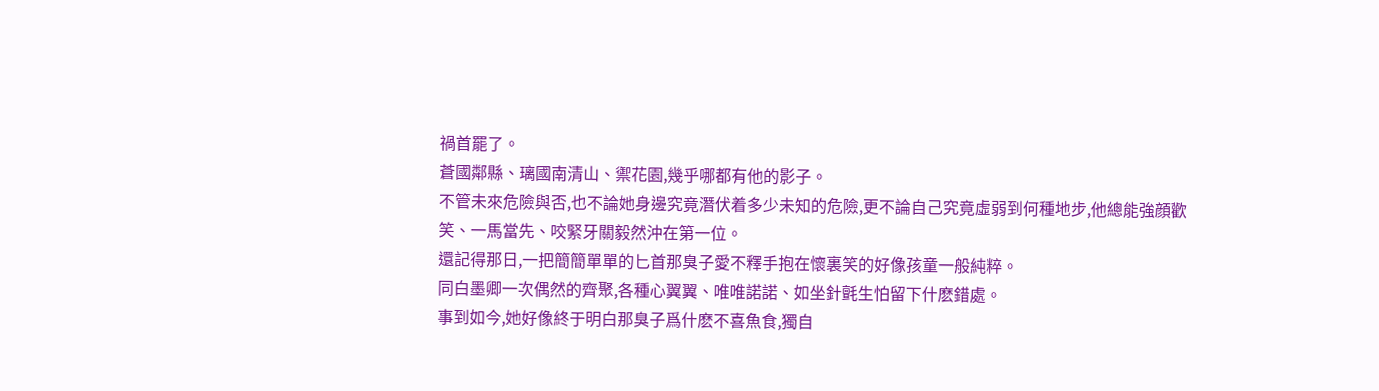禍首罷了。
蒼國鄰縣、璃國南清山、禦花園,幾乎哪都有他的影子。
不管未來危險與否,也不論她身邊究竟潛伏着多少未知的危險,更不論自己究竟虛弱到何種地步,他總能強顔歡笑、一馬當先、咬緊牙關毅然沖在第一位。
還記得那日,一把簡簡單單的匕首那臭子愛不釋手抱在懷裏笑的好像孩童一般純粹。
同白墨卿一次偶然的齊聚,各種心翼翼、唯唯諾諾、如坐針氈生怕留下什麽錯處。
事到如今,她好像終于明白那臭子爲什麽不喜魚食,獨自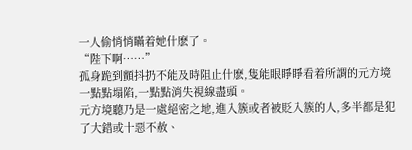一人偷悄悄瞞着她什麽了。
“陛下啊……”
孤身跪到顫抖扔不能及時阻止什麽,隻能眼睜睜看着所謂的元方境一點點塌陷,一點點消失視線盡頭。
元方境聽乃是一處絕密之地,進入簇或者被貶入簇的人,多半都是犯了大錯或十惡不赦、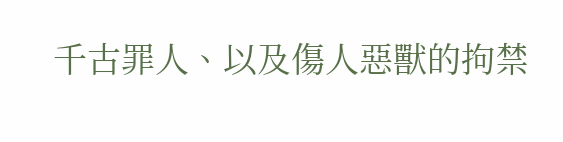千古罪人、以及傷人惡獸的拘禁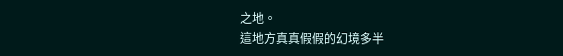之地。
這地方真真假假的幻境多半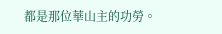都是那位華山主的功勞。